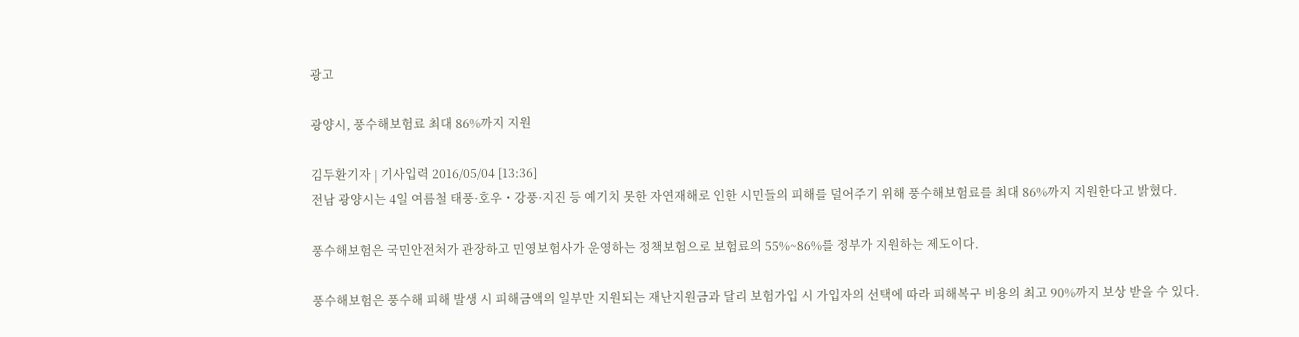광고

광양시, 풍수해보험료 최대 86%까지 지원

김두환기자 | 기사입력 2016/05/04 [13:36]
전남 광양시는 4일 여름철 태풍·호우・강풍·지진 등 예기치 못한 자연재해로 인한 시민들의 피해를 덜어주기 위해 풍수해보험료를 최대 86%까지 지원한다고 밝혔다.

풍수해보험은 국민안전처가 관장하고 민영보험사가 운영하는 정책보험으로 보험료의 55%~86%를 정부가 지원하는 제도이다.

풍수해보험은 풍수해 피해 발생 시 피해금액의 일부만 지원되는 재난지원금과 달리 보험가입 시 가입자의 선택에 따라 피해복구 비용의 최고 90%까지 보상 받을 수 있다.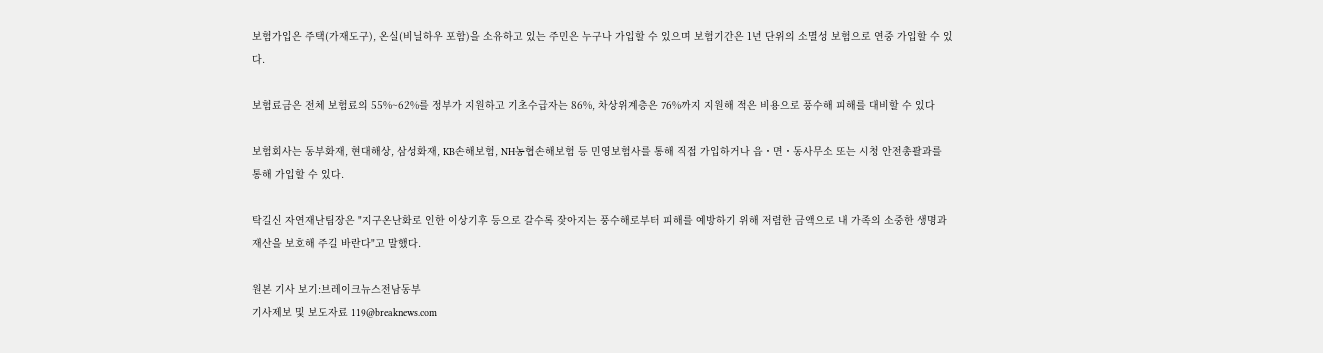보험가입은 주택(가재도구), 온실(비닐하우 포함)을 소유하고 있는 주민은 누구나 가입할 수 있으며 보험기간은 1년 단위의 소멸성 보험으로 연중 가입할 수 있다.

보험료금은 전체 보험료의 55%~62%를 정부가 지원하고 기초수급자는 86%, 차상위계층은 76%까지 지원해 적은 비용으로 풍수해 피해를 대비할 수 있다

보험회사는 동부화재, 현대해상, 삼성화재, KB손해보험, NH농협손해보험 등 민영보험사를 통해 직접 가입하거나 읍・면・동사무소 또는 시청 안전총괄과를 통해 가입할 수 있다.

탁길신 자연재난팀장은 "지구온난화로 인한 이상기후 등으로 갈수록 잦아지는 풍수해로부터 피해를 예방하기 위해 저렴한 금액으로 내 가족의 소중한 생명과 재산을 보호해 주길 바란다"고 말했다.

원본 기사 보기:브레이크뉴스전남동부
기사제보 및 보도자료 119@breaknews.com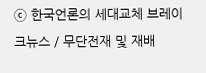ⓒ 한국언론의 세대교체 브레이크뉴스 / 무단전재 및 재배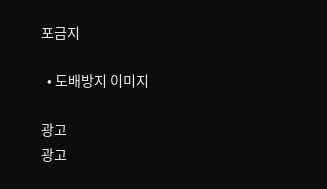포금지

  • 도배방지 이미지

광고
광고